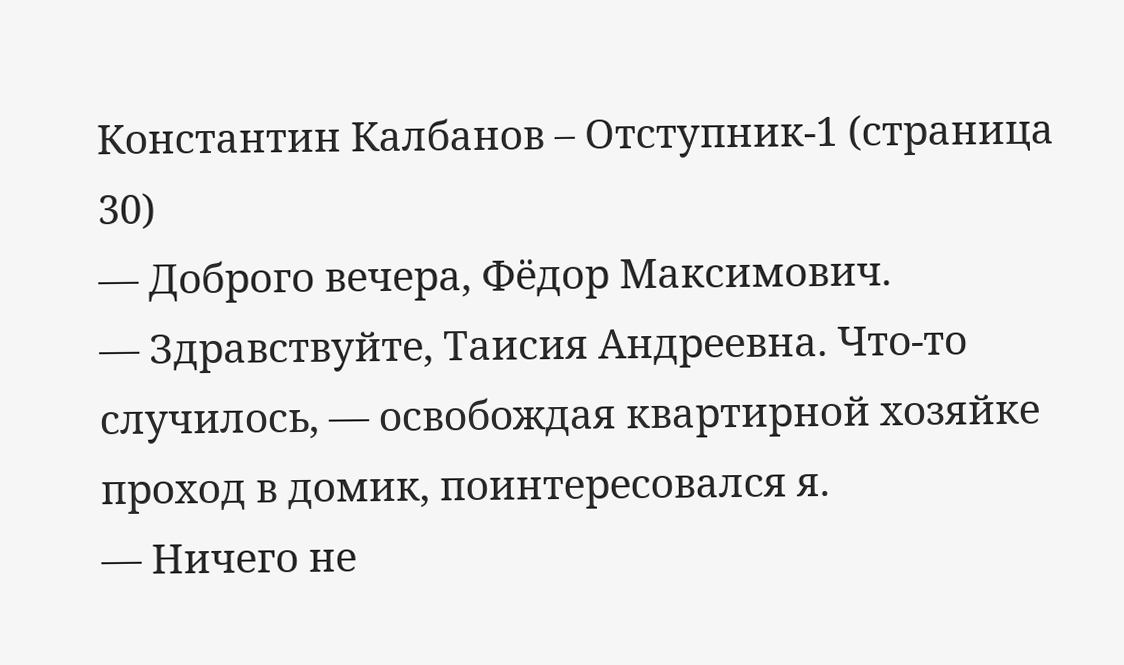Константин Калбанов – Отступник-1 (страница 30)
— Доброго вечера, Фёдор Максимович.
— Здравствуйте, Таисия Андреевна. Что-то случилось, — освобождая квартирной хозяйке проход в домик, поинтересовался я.
— Ничего не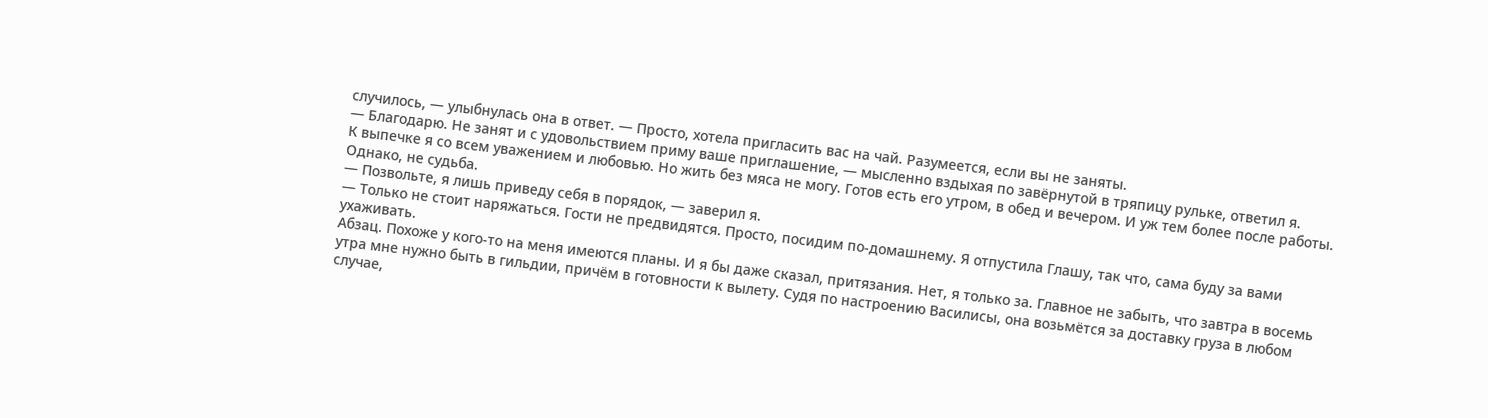случилось, — улыбнулась она в ответ. — Просто, хотела пригласить вас на чай. Разумеется, если вы не заняты.
— Благодарю. Не занят и с удовольствием приму ваше приглашение, — мысленно вздыхая по завёрнутой в тряпицу рульке, ответил я.
К выпечке я со всем уважением и любовью. Но жить без мяса не могу. Готов есть его утром, в обед и вечером. И уж тем более после работы. Однако, не судьба.
— Позвольте, я лишь приведу себя в порядок, — заверил я.
— Только не стоит наряжаться. Гости не предвидятся. Просто, посидим по-домашнему. Я отпустила Глашу, так что, сама буду за вами ухаживать.
Абзац. Похоже у кого-то на меня имеются планы. И я бы даже сказал, притязания. Нет, я только за. Главное не забыть, что завтра в восемь утра мне нужно быть в гильдии, причём в готовности к вылету. Судя по настроению Василисы, она возьмётся за доставку груза в любом случае,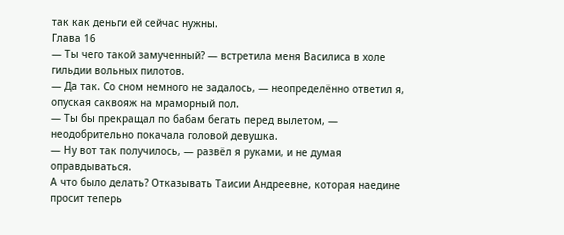так как деньги ей сейчас нужны.
Глава 16
— Ты чего такой замученный? — встретила меня Василиса в холе гильдии вольных пилотов.
— Да так. Со сном немного не задалось, — неопределённо ответил я, опуская саквояж на мраморный пол.
— Ты бы прекращал по бабам бегать перед вылетом, — неодобрительно покачала головой девушка.
— Ну вот так получилось, — развёл я руками, и не думая оправдываться.
А что было делать? Отказывать Таисии Андреевне, которая наедине просит теперь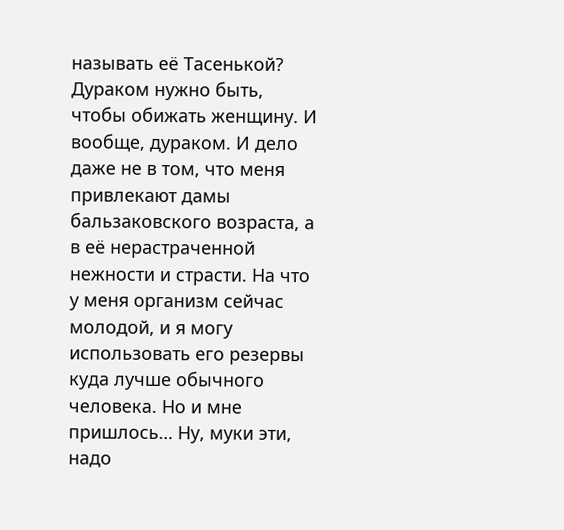называть её Тасенькой? Дураком нужно быть, чтобы обижать женщину. И вообще, дураком. И дело даже не в том, что меня привлекают дамы бальзаковского возраста, а в её нерастраченной нежности и страсти. На что у меня организм сейчас молодой, и я могу использовать его резервы куда лучше обычного человека. Но и мне пришлось… Ну, муки эти, надо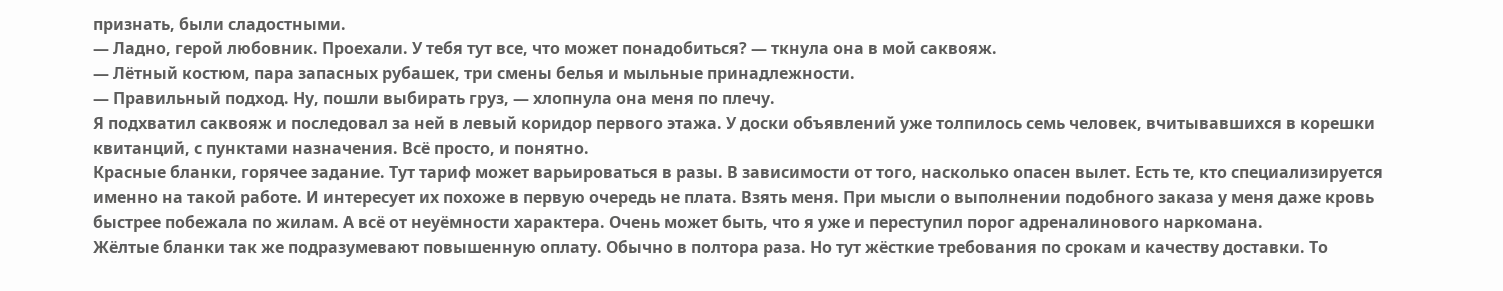признать, были сладостными.
— Ладно, герой любовник. Проехали. У тебя тут все, что может понадобиться? — ткнула она в мой саквояж.
— Лётный костюм, пара запасных рубашек, три смены белья и мыльные принадлежности.
— Правильный подход. Ну, пошли выбирать груз, — хлопнула она меня по плечу.
Я подхватил саквояж и последовал за ней в левый коридор первого этажа. У доски объявлений уже толпилось семь человек, вчитывавшихся в корешки квитанций, с пунктами назначения. Всё просто, и понятно.
Красные бланки, горячее задание. Тут тариф может варьироваться в разы. В зависимости от того, насколько опасен вылет. Есть те, кто специализируется именно на такой работе. И интересует их похоже в первую очередь не плата. Взять меня. При мысли о выполнении подобного заказа у меня даже кровь быстрее побежала по жилам. А всё от неуёмности характера. Очень может быть, что я уже и переступил порог адреналинового наркомана.
Жёлтые бланки так же подразумевают повышенную оплату. Обычно в полтора раза. Но тут жёсткие требования по срокам и качеству доставки. То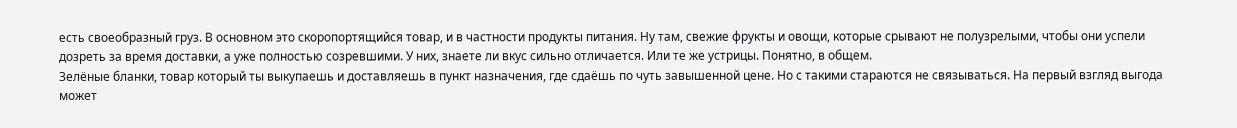есть своеобразный груз. В основном это скоропортящийся товар, и в частности продукты питания. Ну там, свежие фрукты и овощи, которые срывают не полузрелыми, чтобы они успели дозреть за время доставки, а уже полностью созревшими. У них, знаете ли вкус сильно отличается. Или те же устрицы. Понятно, в общем.
Зелёные бланки, товар который ты выкупаешь и доставляешь в пункт назначения, где сдаёшь по чуть завышенной цене. Но с такими стараются не связываться. На первый взгляд выгода может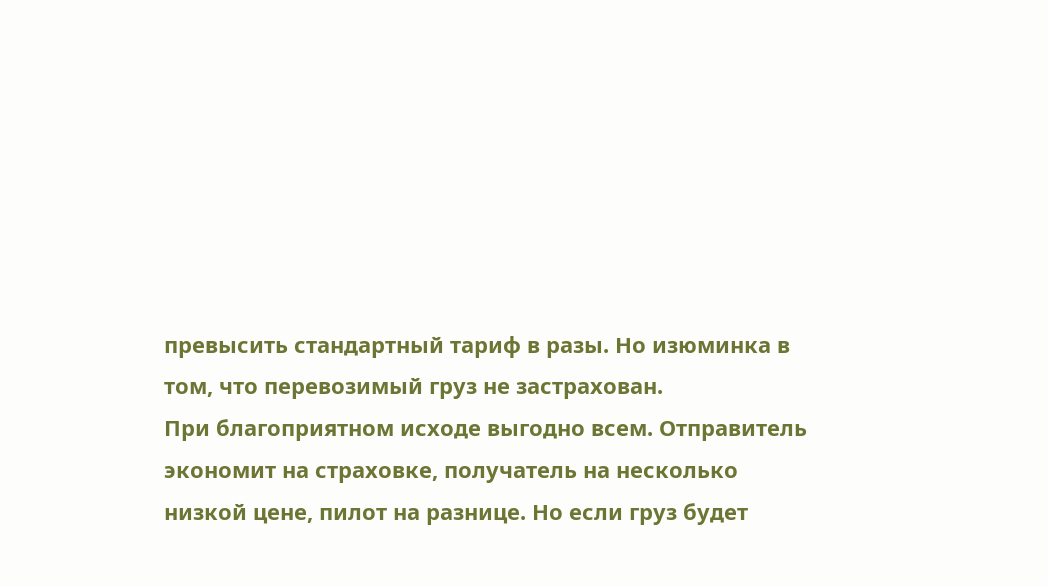превысить стандартный тариф в разы. Но изюминка в том, что перевозимый груз не застрахован.
При благоприятном исходе выгодно всем. Отправитель экономит на страховке, получатель на несколько низкой цене, пилот на разнице. Но если груз будет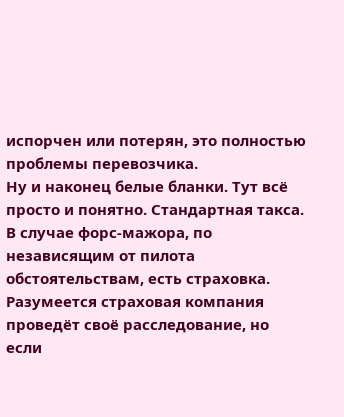испорчен или потерян, это полностью проблемы перевозчика.
Ну и наконец белые бланки. Тут всё просто и понятно. Стандартная такса. В случае форс-мажора, по независящим от пилота обстоятельствам, есть страховка. Разумеется страховая компания проведёт своё расследование, но если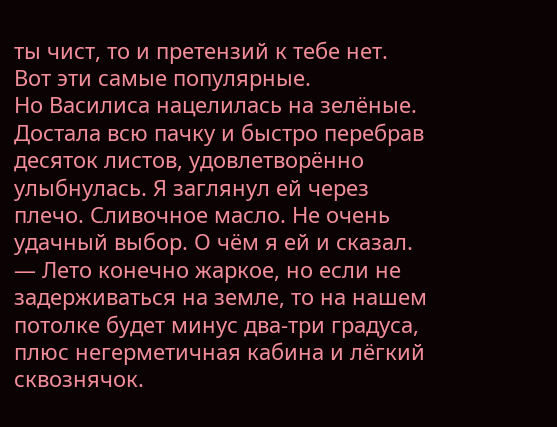ты чист, то и претензий к тебе нет. Вот эти самые популярные.
Но Василиса нацелилась на зелёные. Достала всю пачку и быстро перебрав десяток листов, удовлетворённо улыбнулась. Я заглянул ей через плечо. Сливочное масло. Не очень удачный выбор. О чём я ей и сказал.
— Лето конечно жаркое, но если не задерживаться на земле, то на нашем потолке будет минус два-три градуса, плюс негерметичная кабина и лёгкий сквознячок.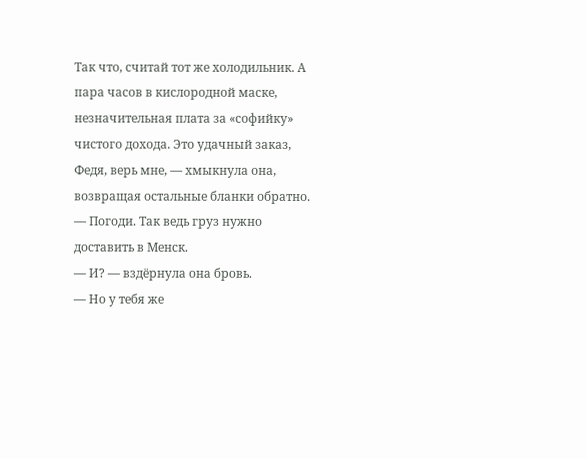Так что, считай тот же холодильник. А пара часов в кислородной маске, незначительная плата за «софийку» чистого дохода. Это удачный заказ, Федя, верь мне, — хмыкнула она, возвращая остальные бланки обратно.
— Погоди. Так ведь груз нужно доставить в Менск.
— И? — вздёрнула она бровь.
— Но у тебя же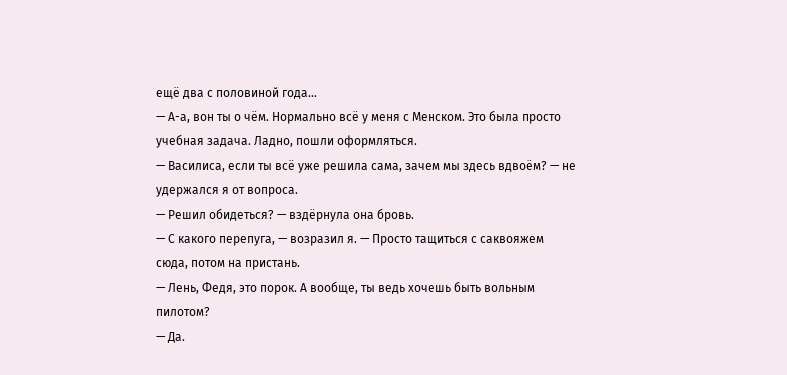ещё два с половиной года…
— А-а, вон ты о чём. Нормально всё у меня с Менском. Это была просто учебная задача. Ладно, пошли оформляться.
— Василиса, если ты всё уже решила сама, зачем мы здесь вдвоём? — не удержался я от вопроса.
— Решил обидеться? — вздёрнула она бровь.
— С какого перепуга, — возразил я. — Просто тащиться с саквояжем сюда, потом на пристань.
— Лень, Федя, это порок. А вообще, ты ведь хочешь быть вольным пилотом?
— Да.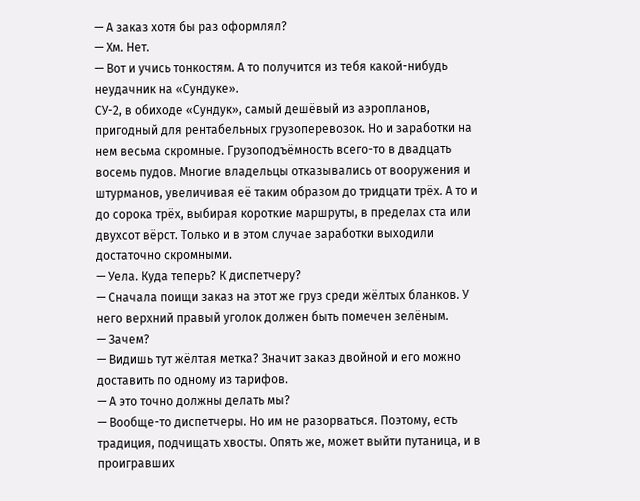— А заказ хотя бы раз оформлял?
— Хм. Нет.
— Вот и учись тонкостям. А то получится из тебя какой-нибудь неудачник на «Сундуке».
СУ-2, в обиходе «Сундук», самый дешёвый из аэропланов, пригодный для рентабельных грузоперевозок. Но и заработки на нем весьма скромные. Грузоподъёмность всего-то в двадцать восемь пудов. Многие владельцы отказывались от вооружения и штурманов, увеличивая её таким образом до тридцати трёх. А то и до сорока трёх, выбирая короткие маршруты, в пределах ста или двухсот вёрст. Только и в этом случае заработки выходили достаточно скромными.
— Уела. Куда теперь? К диспетчеру?
— Сначала поищи заказ на этот же груз среди жёлтых бланков. У него верхний правый уголок должен быть помечен зелёным.
— Зачем?
— Видишь тут жёлтая метка? Значит заказ двойной и его можно доставить по одному из тарифов.
— А это точно должны делать мы?
— Вообще-то диспетчеры. Но им не разорваться. Поэтому, есть традиция, подчищать хвосты. Опять же, может выйти путаница, и в проигравших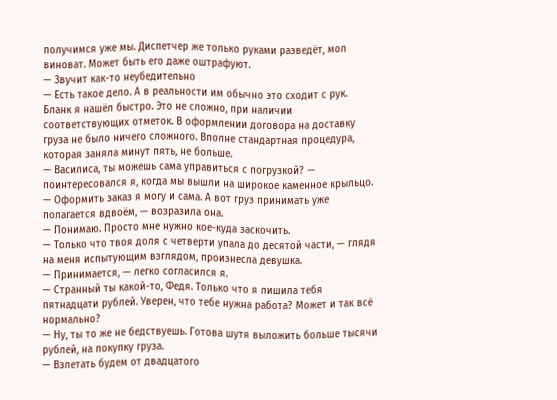получимся уже мы. Диспетчер же только руками разведёт, мол виноват. Может быть его даже оштрафуют.
— Звучит как-то неубедительно
— Есть такое дело. А в реальности им обычно это сходит с рук.
Бланк я нашёл быстро. Это не сложно, при наличии соответствующих отметок. В оформлении договора на доставку груза не было ничего сложного. Вполне стандартная процедура, которая заняла минут пять, не больше.
— Василиса, ты можешь сама управиться с погрузкой? — поинтересовался я, когда мы вышли на широкое каменное крыльцо.
— Оформить заказ я могу и сама. А вот груз принимать уже полагается вдвоём, — возразила она.
— Понимаю. Просто мне нужно кое-куда заскочить.
— Только что твоя доля с четверти упала до десятой части, — глядя на меня испытующим взглядом, произнесла девушка.
— Принимается, — легко согласился я.
— Странный ты какой-то, Федя. Только что я лишила тебя пятнадцати рублей. Уверен, что тебе нужна работа? Может и так всё нормально?
— Ну, ты то же не бедствуешь. Готова шутя выложить больше тысячи рублей, на покупку груза.
— Взлетать будем от двадцатого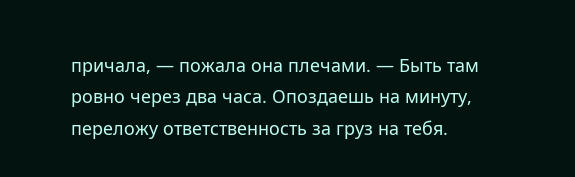причала, — пожала она плечами. — Быть там ровно через два часа. Опоздаешь на минуту, переложу ответственность за груз на тебя.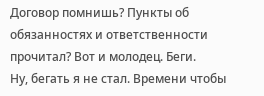Договор помнишь? Пункты об обязанностях и ответственности прочитал? Вот и молодец. Беги.
Ну, бегать я не стал. Времени чтобы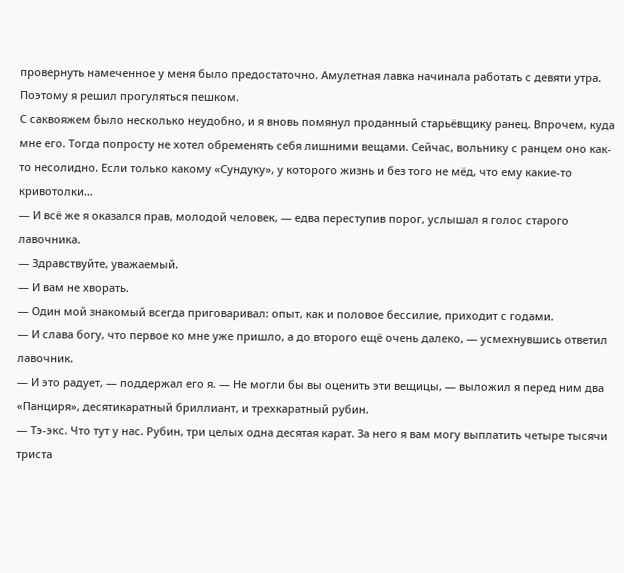провернуть намеченное у меня было предостаточно. Амулетная лавка начинала работать с девяти утра. Поэтому я решил прогуляться пешком.
С саквояжем было несколько неудобно, и я вновь помянул проданный старьёвщику ранец. Впрочем, куда мне его. Тогда попросту не хотел обременять себя лишними вещами. Сейчас, вольнику с ранцем оно как-то несолидно. Если только какому «Сундуку», у которого жизнь и без того не мёд, что ему какие-то кривотолки…
— И всё же я оказался прав, молодой человек, — едва переступив порог, услышал я голос старого лавочника.
— Здравствуйте, уважаемый.
— И вам не хворать.
— Один мой знакомый всегда приговаривал: опыт, как и половое бессилие, приходит с годами.
— И слава богу, что первое ко мне уже пришло, а до второго ещё очень далеко, — усмехнувшись ответил лавочник.
— И это радует, — поддержал его я. — Не могли бы вы оценить эти вещицы, — выложил я перед ним два «Панциря», десятикаратный бриллиант, и трехкаратный рубин.
— Тэ-экс. Что тут у нас. Рубин, три целых одна десятая карат. За него я вам могу выплатить четыре тысячи триста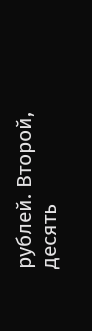рублей. Второй, десять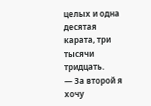целых и одна десятая карата, три тысячи тридцать.
— За второй я хочу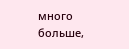много больше,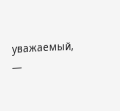уважаемый, —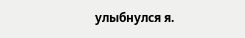улыбнулся я.